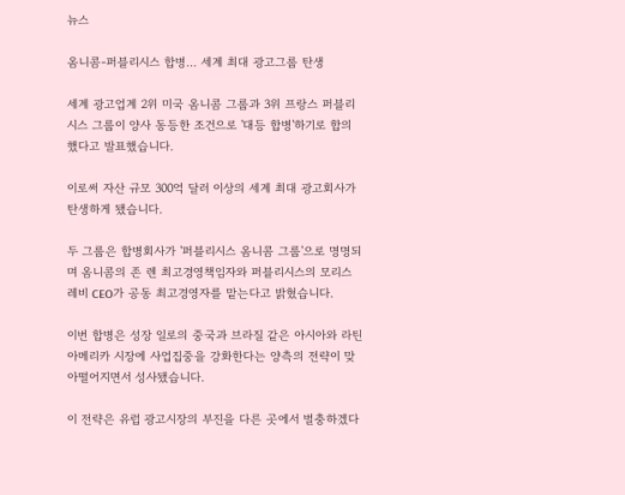뉴스

옴니콤-퍼블리시스 합병… 세계 최대 광고그룹 탄생

세계 광고업계 2위 미국 옴니콤 그룹과 3위 프랑스 퍼블리시스 그룹이 양사 동등한 조건으로 '대등 합병'하기로 합의했다고 발표했습니다.

이로써 자산 규모 300억 달러 이상의 세계 최대 광고회사가 탄생하게 됐습니다.

두 그룹은 합병회사가 '퍼블리시스 옴니콤 그룹'으로 명명되며 옴니콤의 존 렌 최고경영책임자와 퍼블리시스의 모리스 레비 CEO가 공동 최고경영자를 맡는다고 밝혔습니다.

이번 합병은 성장 일로의 중국과 브라질 같은 아시아와 라틴아메리카 시장에 사업집중을 강화한다는 양측의 전략이 맞아떨어지면서 성사됐습니다.

이 전략은 유럽 광고시장의 부진을 다른 곳에서 벌충하겠다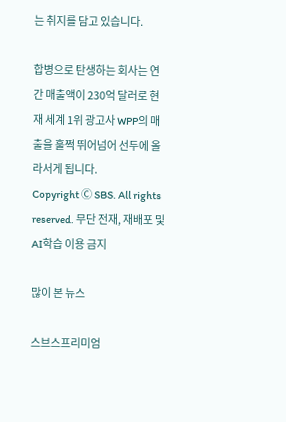는 취지를 담고 있습니다.

합병으로 탄생하는 회사는 연간 매출액이 230억 달러로 현재 세계 1위 광고사 WPP의 매출을 훌쩍 뛰어넘어 선두에 올라서게 됩니다.
Copyright Ⓒ SBS. All rights reserved. 무단 전재, 재배포 및 AI학습 이용 금지

많이 본 뉴스

스브스프리미엄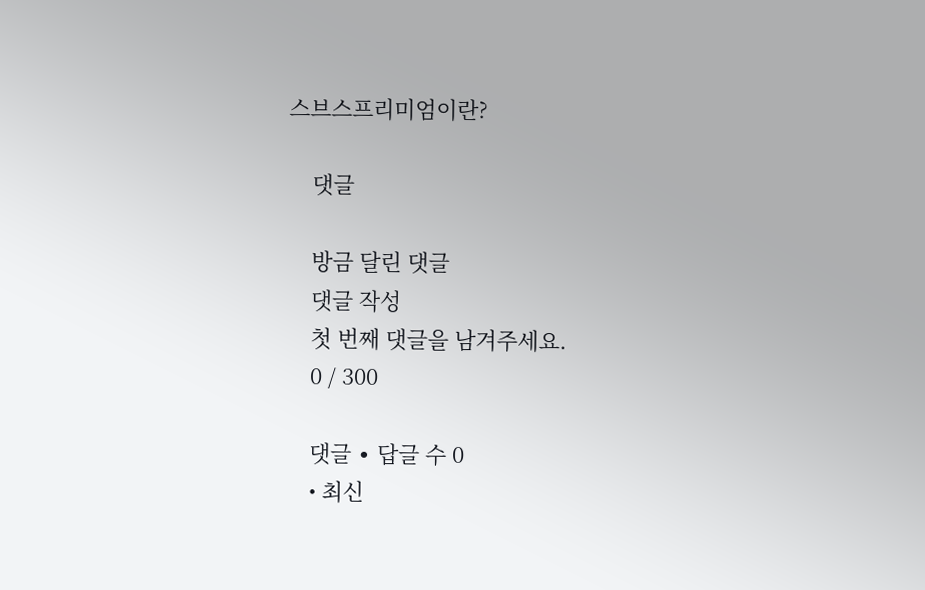스브스프리미엄이란?

    댓글

    방금 달린 댓글
    댓글 작성
    첫 번째 댓글을 남겨주세요.
    0 / 300

    댓글 ∙ 답글 수 0
    • 최신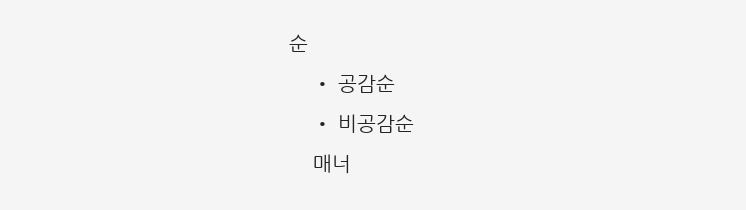순
    • 공감순
    • 비공감순
    매너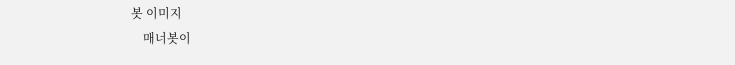봇 이미지
    매너봇이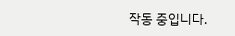작동 중입니다.